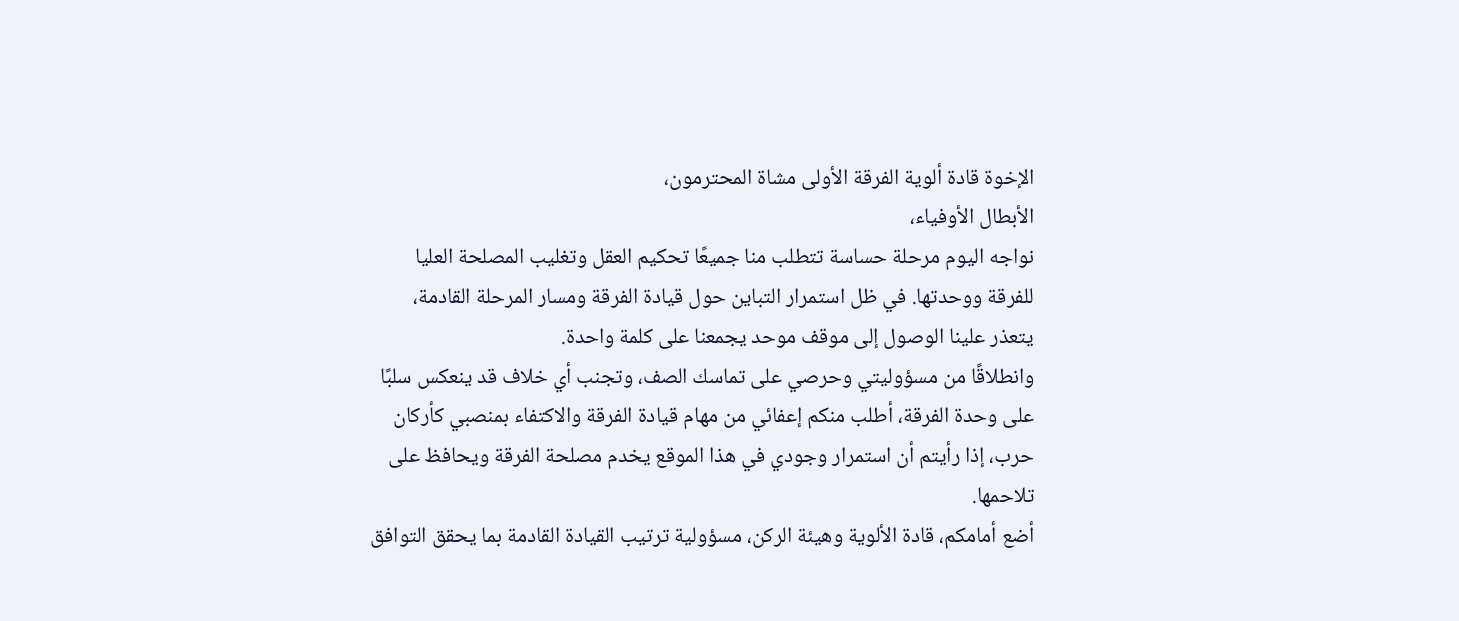الإخوة قادة ألوية الفرقة الأولى مشاة المحترمون،
الأبطال الأوفياء،
نواجه اليوم مرحلة حساسة تتطلب منا جميعًا تحكيم العقل وتغليب المصلحة العليا للفرقة ووحدتها. في ظل استمرار التباين حول قيادة الفرقة ومسار المرحلة القادمة، يتعذر علينا الوصول إلى موقف موحد يجمعنا على كلمة واحدة.
وانطلاقًا من مسؤوليتي وحرصي على تماسك الصف، وتجنب أي خلاف قد ينعكس سلبًا على وحدة الفرقة، أطلب منكم إعفائي من مهام قيادة الفرقة والاكتفاء بمنصبي كأركان حرب، إذا رأيتم أن استمرار وجودي في هذا الموقع يخدم مصلحة الفرقة ويحافظ على تلاحمها.
أضع أمامكم، قادة الألوية وهيئة الركن، مسؤولية ترتيب القيادة القادمة بما يحقق التوافق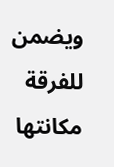ويضمن للفرقة مكانتها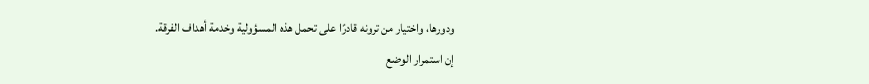ودورها، واختيار من ترونه قادرًا على تحمل هذه المسؤولية وخدمة أهداف الفرقة.
إن استمرار الوضع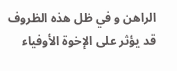الراهن و في ظل هذه الظروف قد يؤثر على الإخوة الأوفياء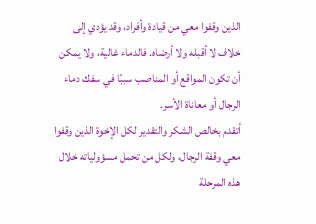الذين وقفوا معي من قيادة وأفراد، وقد يؤدي إلى خلاف لا أقبله ولا أرضاه. فالدماء غالية، ولا يمكن أن تكون المواقع أو المناصب سببًا في سفك دماء الرجال أو معاناة الأسر.
أتقدم بخالص الشكر والتقدير لكل الإخوة الذين وقفوا معي وقفة الرجال، ولكل من تحمل مسؤولياته خلال هذه المرحلة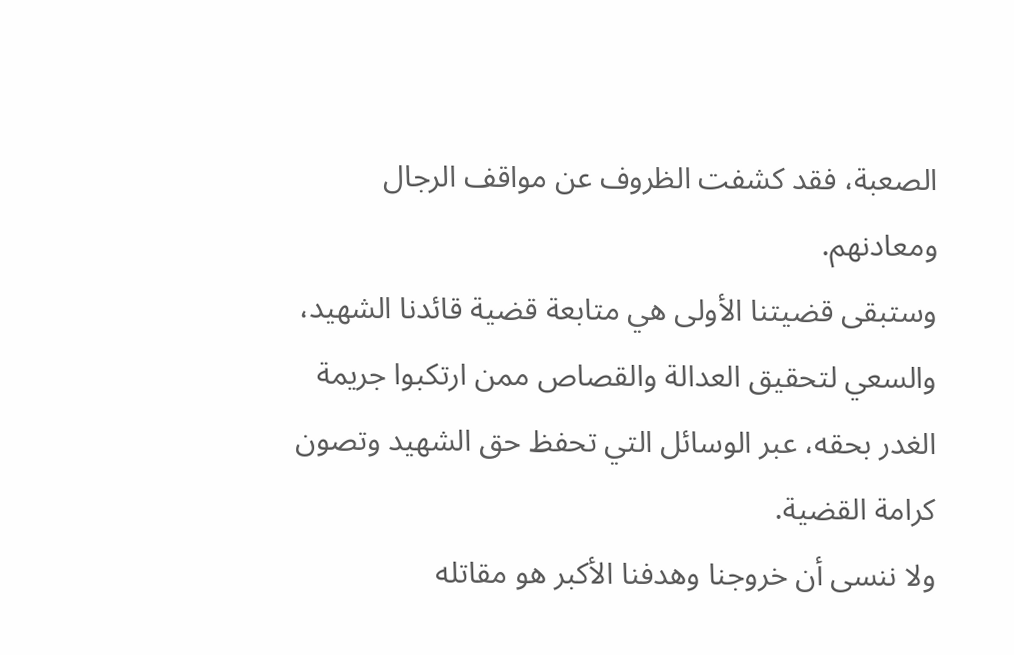الصعبة، فقد كشفت الظروف عن مواقف الرجال ومعادنهم.
وستبقى قضيتنا الأولى هي متابعة قضية قائدنا الشهيد، والسعي لتحقيق العدالة والقصاص ممن ارتكبوا جريمة الغدر بحقه، عبر الوسائل التي تحفظ حق الشهيد وتصون كرامة القضية.
ولا ننسى أن خروجنا وهدفنا الأكبر هو مقاتله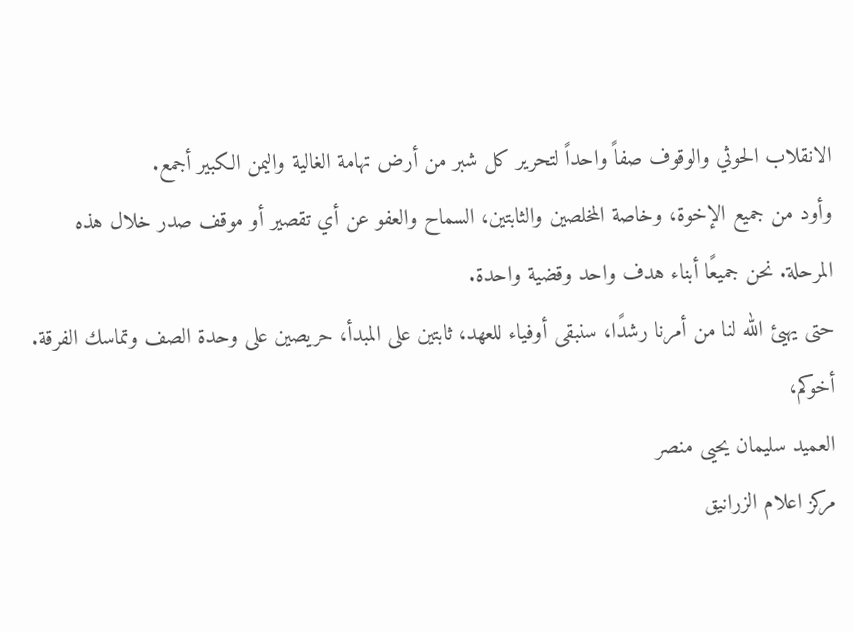الانقلاب الحوثي والوقوف صفاً واحداً لتحرير كل شبر من أرض تهامة الغالية واليمن الكبير أجمع.
وأود من جميع الإخوة، وخاصة المخلصين والثابتين، السماح والعفو عن أي تقصير أو موقف صدر خلال هذه المرحلة. نحن جميعًا أبناء هدف واحد وقضية واحدة.
حتى يهيئ الله لنا من أمرنا رشدًا، سنبقى أوفياء للعهد، ثابتين على المبدأ، حريصين على وحدة الصف وتماسك الفرقة.
أخوكم،
العميد سليمان يحيى منصر
مركز اعلام الزرانيق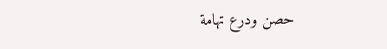حصن ودرع تهامة